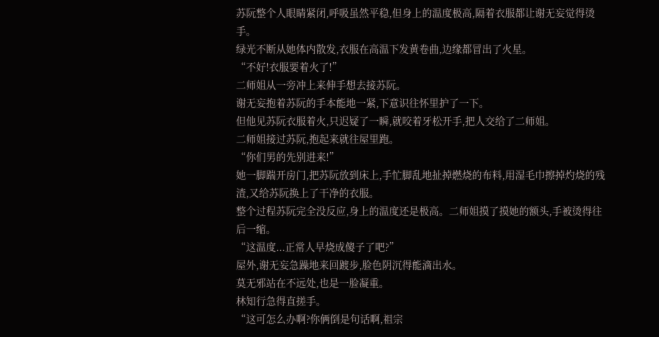苏阮整个人眼睛紧闭,呼吸虽然平稳,但身上的温度极高,隔着衣服都让谢无妄觉得烫手。
绿光不断从她体内散发,衣服在高温下发黄卷曲,边缘都冒出了火星。
“不好!衣服要着火了!”
二师姐从一旁冲上来伸手想去接苏阮。
谢无妄抱着苏阮的手本能地一紧,下意识往怀里护了一下。
但他见苏阮衣服着火,只迟疑了一瞬,就咬着牙松开手,把人交给了二师姐。
二师姐接过苏阮,抱起来就往屋里跑。
“你们男的先别进来!”
她一脚踹开房门,把苏阮放到床上,手忙脚乱地扯掉燃烧的布料,用湿毛巾擦掉灼烧的残渣,又给苏阮换上了干净的衣服。
整个过程苏阮完全没反应,身上的温度还是极高。二师姐摸了摸她的额头,手被烫得往后一缩。
“这温度...正常人早烧成傻子了吧?”
屋外,谢无妄急躁地来回踱步,脸色阴沉得能滴出水。
莫无邪站在不远处,也是一脸凝重。
林知行急得直搓手。
“这可怎么办啊?你俩倒是句话啊,祖宗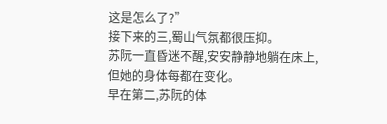这是怎么了?”
接下来的三,蜀山气氛都很压抑。
苏阮一直昏迷不醒,安安静静地躺在床上,但她的身体每都在变化。
早在第二,苏阮的体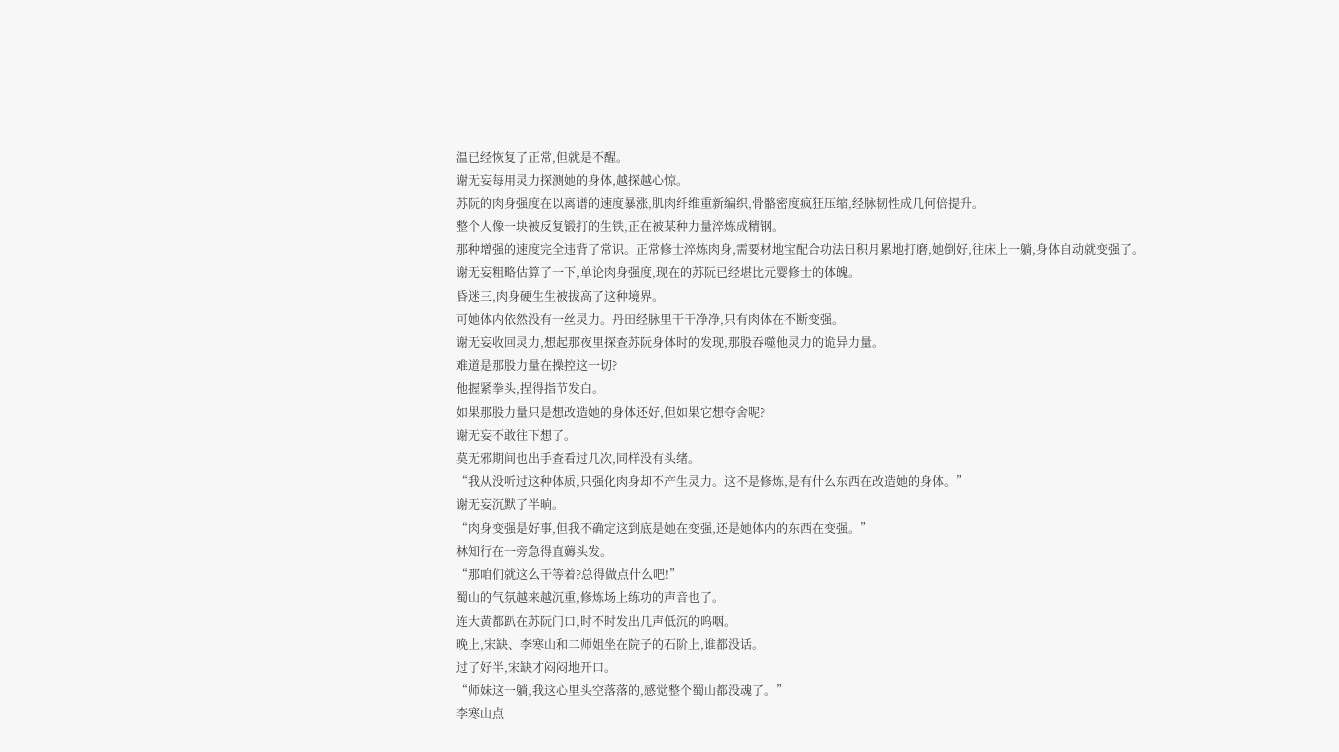温已经恢复了正常,但就是不醒。
谢无妄每用灵力探测她的身体,越探越心惊。
苏阮的肉身强度在以离谱的速度暴涨,肌肉纤维重新编织,骨骼密度疯狂压缩,经脉韧性成几何倍提升。
整个人像一块被反复锻打的生铁,正在被某种力量淬炼成精钢。
那种增强的速度完全违背了常识。正常修士淬炼肉身,需要材地宝配合功法日积月累地打磨,她倒好,往床上一躺,身体自动就变强了。
谢无妄粗略估算了一下,单论肉身强度,现在的苏阮已经堪比元婴修士的体魄。
昏迷三,肉身硬生生被拔高了这种境界。
可她体内依然没有一丝灵力。丹田经脉里干干净净,只有肉体在不断变强。
谢无妄收回灵力,想起那夜里探查苏阮身体时的发现,那股吞噬他灵力的诡异力量。
难道是那股力量在操控这一切?
他握紧拳头,捏得指节发白。
如果那股力量只是想改造她的身体还好,但如果它想夺舍呢?
谢无妄不敢往下想了。
莫无邪期间也出手查看过几次,同样没有头绪。
“我从没听过这种体质,只强化肉身却不产生灵力。这不是修炼,是有什么东西在改造她的身体。”
谢无妄沉默了半晌。
“肉身变强是好事,但我不确定这到底是她在变强,还是她体内的东西在变强。”
林知行在一旁急得直薅头发。
“那咱们就这么干等着?总得做点什么吧!”
蜀山的气氛越来越沉重,修炼场上练功的声音也了。
连大黄都趴在苏阮门口,时不时发出几声低沉的呜咽。
晚上,宋缺、李寒山和二师姐坐在院子的石阶上,谁都没话。
过了好半,宋缺才闷闷地开口。
“师妹这一躺,我这心里头空落落的,感觉整个蜀山都没魂了。”
李寒山点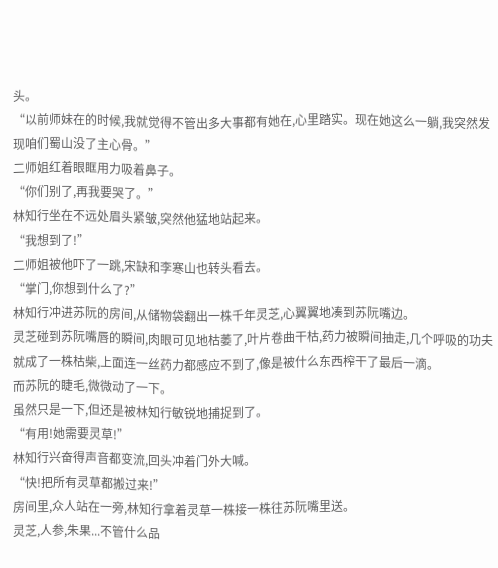头。
“以前师妹在的时候,我就觉得不管出多大事都有她在,心里踏实。现在她这么一躺,我突然发现咱们蜀山没了主心骨。”
二师姐红着眼眶用力吸着鼻子。
“你们别了,再我要哭了。”
林知行坐在不远处眉头紧皱,突然他猛地站起来。
“我想到了!”
二师姐被他吓了一跳,宋缺和李寒山也转头看去。
“掌门,你想到什么了?”
林知行冲进苏阮的房间,从储物袋翻出一株千年灵芝,心翼翼地凑到苏阮嘴边。
灵芝碰到苏阮嘴唇的瞬间,肉眼可见地枯萎了,叶片卷曲干枯,药力被瞬间抽走,几个呼吸的功夫就成了一株枯柴,上面连一丝药力都感应不到了,像是被什么东西榨干了最后一滴。
而苏阮的睫毛,微微动了一下。
虽然只是一下,但还是被林知行敏锐地捕捉到了。
“有用!她需要灵草!”
林知行兴奋得声音都变流,回头冲着门外大喊。
“快!把所有灵草都搬过来!”
房间里,众人站在一旁,林知行拿着灵草一株接一株往苏阮嘴里送。
灵芝,人参,朱果...不管什么品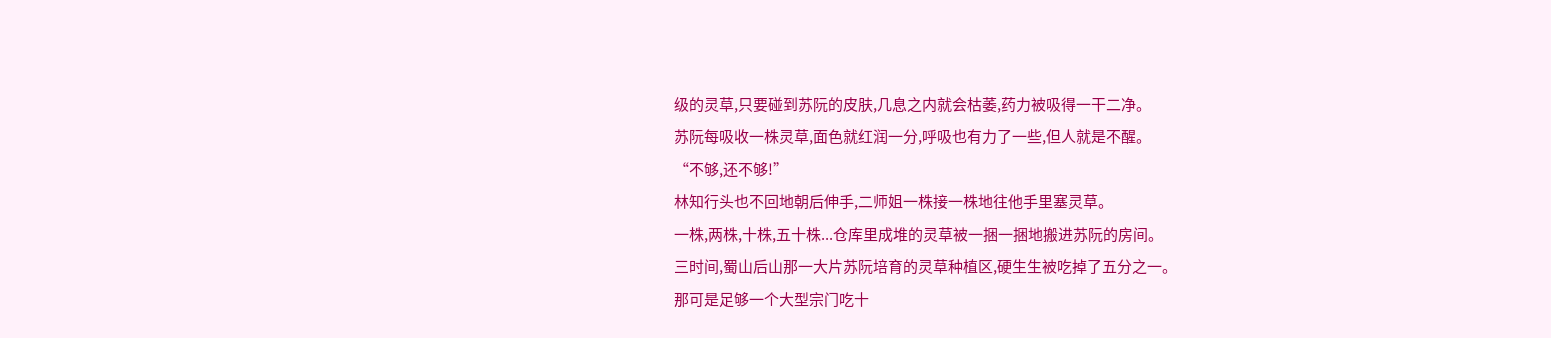级的灵草,只要碰到苏阮的皮肤,几息之内就会枯萎,药力被吸得一干二净。
苏阮每吸收一株灵草,面色就红润一分,呼吸也有力了一些,但人就是不醒。
“不够,还不够!”
林知行头也不回地朝后伸手,二师姐一株接一株地往他手里塞灵草。
一株,两株,十株,五十株...仓库里成堆的灵草被一捆一捆地搬进苏阮的房间。
三时间,蜀山后山那一大片苏阮培育的灵草种植区,硬生生被吃掉了五分之一。
那可是足够一个大型宗门吃十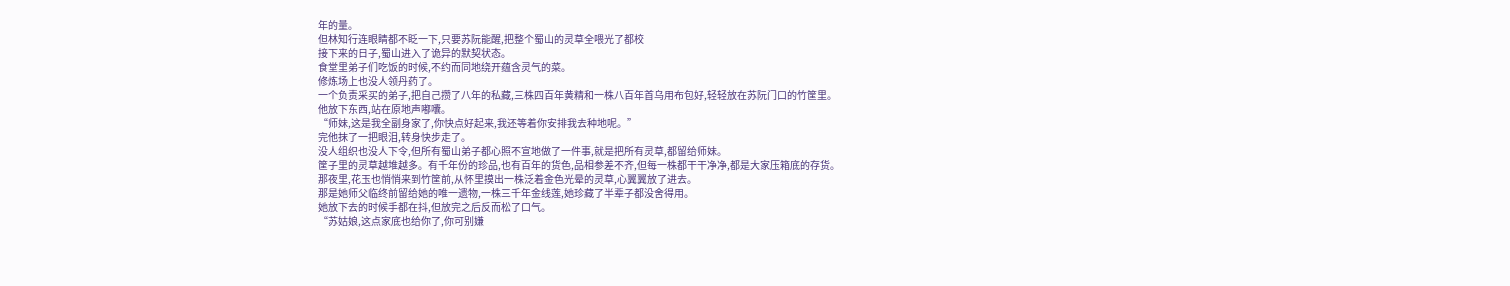年的量。
但林知行连眼睛都不眨一下,只要苏阮能醒,把整个蜀山的灵草全喂光了都校
接下来的日子,蜀山进入了诡异的默契状态。
食堂里弟子们吃饭的时候,不约而同地绕开蕴含灵气的菜。
修炼场上也没人领丹药了。
一个负责采买的弟子,把自己攒了八年的私藏,三株四百年黄精和一株八百年首乌用布包好,轻轻放在苏阮门口的竹筐里。
他放下东西,站在原地声嘟囔。
“师妹,这是我全副身家了,你快点好起来,我还等着你安排我去种地呢。”
完他抹了一把眼泪,转身快步走了。
没人组织也没人下令,但所有蜀山弟子都心照不宣地做了一件事,就是把所有灵草,都留给师妹。
筐子里的灵草越堆越多。有千年份的珍品,也有百年的货色,品相参差不齐,但每一株都干干净净,都是大家压箱底的存货。
那夜里,花玉也悄悄来到竹筐前,从怀里摸出一株泛着金色光晕的灵草,心翼翼放了进去。
那是她师父临终前留给她的唯一遗物,一株三千年金线莲,她珍藏了半辈子都没舍得用。
她放下去的时候手都在抖,但放完之后反而松了口气。
“苏姑娘,这点家底也给你了,你可别嫌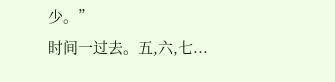少。”
时间一过去。五,六,七...